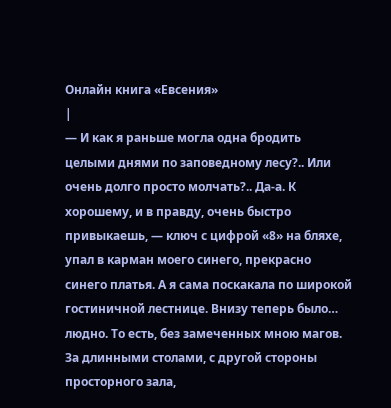Онлайн книга «Евсения»
|
— И как я раньше могла одна бродить целыми днями по заповедному лесу?.. Или очень долго просто молчать?.. Да-а. К хорошему, и в правду, очень быстро привыкаешь, — ключ с цифрой «8» на бляхе, упал в карман моего синего, прекрасно синего платья. А я сама поскакала по широкой гостиничной лестнице. Внизу теперь было… людно. То есть, без замеченных мною магов. За длинными столами, с другой стороны просторного зала,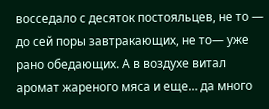восседало с десяток постояльцев, не то — до сей поры завтракающих, не то— уже рано обедающих. А в воздухе витал аромат жареного мяса и еще… да много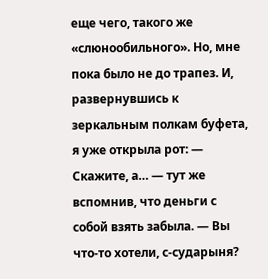еще чего, такого же «слюнообильного». Но, мне пока было не до трапез. И, развернувшись к зеркальным полкам буфета, я уже открыла рот: — Скажите, а… — тут же вспомнив, что деньги с собой взять забыла. — Вы что-то хотели, с-сударыня?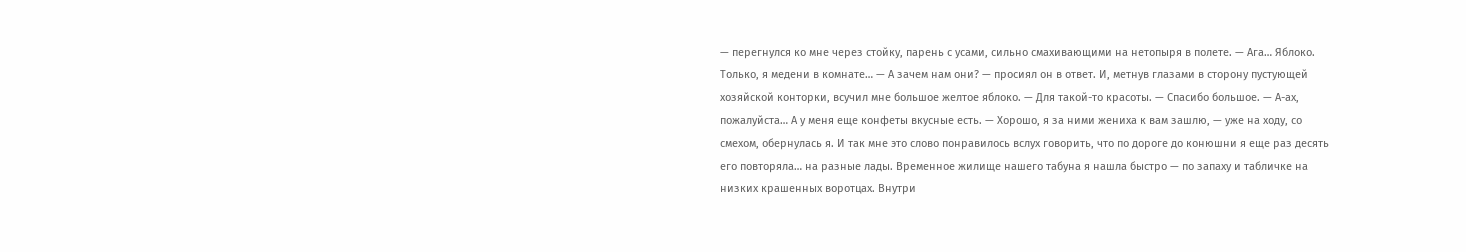— перегнулся ко мне через стойку, парень с усами, сильно смахивающими на нетопыря в полете. — Ага… Яблоко. Только, я медени в комнате… — А зачем нам они? — просиял он в ответ. И, метнув глазами в сторону пустующей хозяйской конторки, всучил мне большое желтое яблоко. — Для такой-то красоты. — Спасибо большое. — А-ах, пожалуйста… А у меня еще конфеты вкусные есть. — Хорошо, я за ними жениха к вам зашлю, — уже на ходу, со смехом, обернулась я. И так мне это слово понравилось вслух говорить, что по дороге до конюшни я еще раз десять его повторяла… на разные лады. Временное жилище нашего табуна я нашла быстро — по запаху и табличке на низких крашенных воротцах. Внутри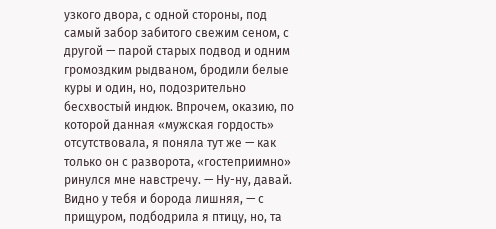узкого двора, с одной стороны, под самый забор забитого свежим сеном, с другой — парой старых подвод и одним громоздким рыдваном, бродили белые куры и один, но, подозрительно бесхвостый индюк. Впрочем, оказию, по которой данная «мужская гордость» отсутствовала, я поняла тут же — как только он с разворота, «гостеприимно» ринулся мне навстречу. — Ну-ну, давай. Видно у тебя и борода лишняя, — с прищуром, подбодрила я птицу, но, та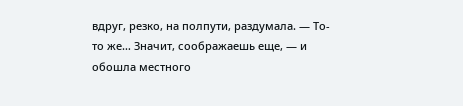вдруг, резко, на полпути, раздумала. — То-то же… Значит, соображаешь еще, — и обошла местного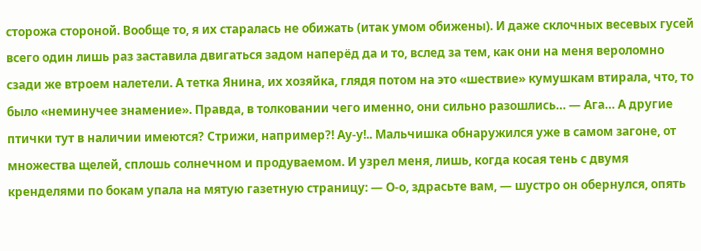сторожа стороной. Вообще то, я их старалась не обижать (итак умом обижены). И даже склочных весевых гусей всего один лишь раз заставила двигаться задом наперёд да и то, вслед за тем, как они на меня вероломно сзади же втроем налетели. А тетка Янина, их хозяйка, глядя потом на это «шествие» кумушкам втирала, что, то было «неминучее знамение». Правда, в толковании чего именно, они сильно разошлись… — Ага… А другие птички тут в наличии имеются? Стрижи, например?! Ау-у!.. Мальчишка обнаружился уже в самом загоне, от множества щелей, сплошь солнечном и продуваемом. И узрел меня, лишь, когда косая тень с двумя кренделями по бокам упала на мятую газетную страницу: — О-о, здрасьте вам, — шустро он обернулся, опять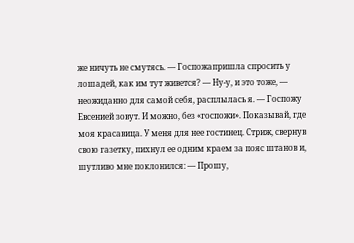же ничуть не смутясь. — Госпожапришла спросить у лошадей, как им тут живется? — Ну-у, и это тоже, — неожиданно для самой себя, расплылась я. — Госпожу Евсенией зовут. И можно, без «госпожи». Показывай, где моя красавица. У меня для нее гостинец. Стриж, свернув свою газетку, пихнул ее одним краем за пояс штанов и, шутливо мне поклонился: — Прошу,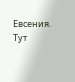Евсения. Тут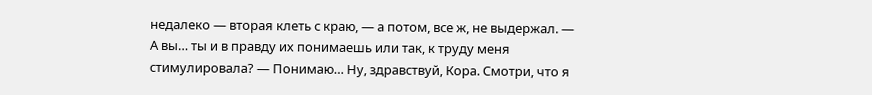недалеко — вторая клеть с краю, — а потом, все ж, не выдержал. — А вы… ты и в правду их понимаешь или так, к труду меня стимулировала? — Понимаю… Ну, здравствуй, Кора. Смотри, что я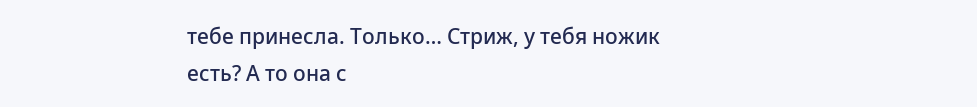тебе принесла. Только… Стриж, у тебя ножик есть? А то она с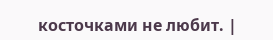косточками не любит. |